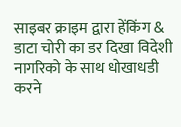साइबर क्राइम द्वारा हेंकिंग & डाटा चोरी का डर दिखा विदेशी नागरिको के साथ धोखाधडी करने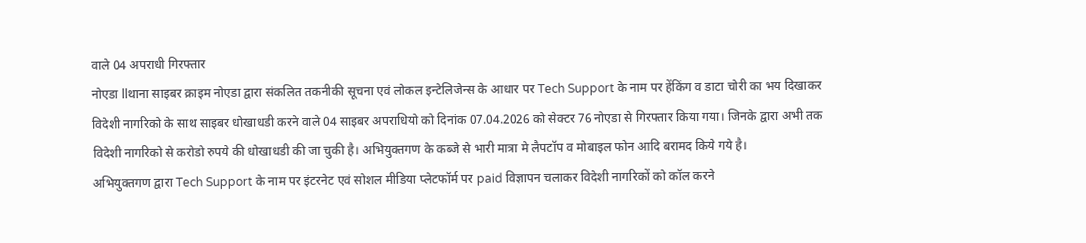वाले 04 अपराधी गिरफ्तार
नोएडा llथाना साइबर क्राइम नोएडा द्वारा संकलित तकनीकी सूचना एवं लोकल इन्टेलिजेन्स के आधार पर Tech Support के नाम पर हेंकिंग व डाटा चोरी का भय दिखाकर विदेशी नागरिको के साथ साइबर धोखाधडी करने वाले 04 साइबर अपराधियो को दिनांक 07.04.2026 को सेक्टर 76 नोएडा से गिरफ्तार किया गया। जिनके द्वारा अभी तक विदेशी नागरिको से करोडो रुपये की धोखाधडी की जा चुकी है। अभियुक्तगण के कब्जे से भारी मात्रा मे लैपटॉप व मोबाइल फोन आदि बरामद किये गये है।
अभियुक्तगण द्वारा Tech Support के नाम पर इंटरनेट एवं सोशल मीडिया प्लेटफॉर्म पर paid विज्ञापन चलाकर विदेशी नागरिकों को कॉल करने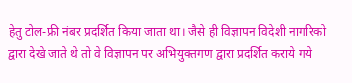हेतु टोल-फ्री नंबर प्रदर्शित किया जाता था। जैसे ही विज्ञापन विदेशी नागरिको द्वारा देखे जाते थे तो वे विज्ञापन पर अभियुक्तगण द्वारा प्रदर्शित कराये गये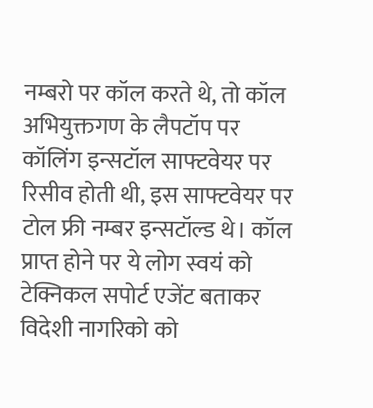नम्बरो पर कॉल करते थे, तो कॉल अभियुक्तगण के लैपटॉप पर कॉलिंग इन्सटॉल साफ्टवेयर पर रिसीव होती थी, इस साफ्टवेयर पर टोल फ्री नम्बर इन्सटॉल्ड थे। कॉल प्राप्त होने पर ये लोग स्वयं को टेक्निकल सपोर्ट एजेंट बताकर विदेशी नागरिको को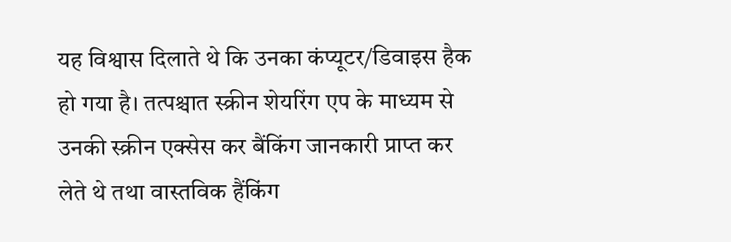यह विश्वास दिलाते थे कि उनका कंप्यूटर/डिवाइस हैक हो गया है। तत्पश्चात स्क्रीन शेयरिंग एप के माध्यम से उनकी स्क्रीन एक्सेस कर बैंकिंग जानकारी प्राप्त कर लेते थे तथा वास्तविक हैंकिंग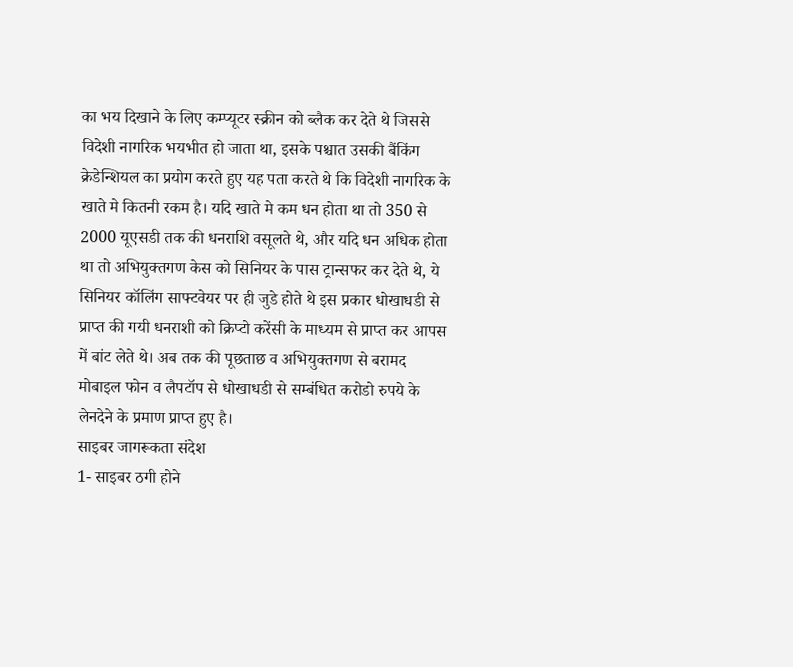का भय दिखाने के लिए कम्प्यूटर स्क्रीन को ब्लैक कर देते थे जिससे विदेशी नागरिक भयभीत हो जाता था, इसके पश्चात उसकी बैंकिंग क्रेडेन्शियल का प्रयोग करते हुए यह पता करते थे कि विदेशी नागरिक के खाते मे कितनी रकम है। यदि खाते मे कम धन होता था तो 350 से 2000 यूएसडी तक की धनराशि वसूलते थे, और यदि धन अधिक होता था तो अभियुक्तगण केस को सिनियर के पास ट्रान्सफर कर देते थे, ये सिनियर कॉलिंग साफ्टवेयर पर ही जुडे होते थे इस प्रकार धोखाधडी से प्राप्त की गयी धनराशी को क्रिप्टो करेंसी के माध्यम से प्राप्त कर आपस में बांट लेते थे। अब तक की पूछताछ व अभियुक्तगण से बरामद मोबाइल फोन व लैपटॉप से धोखाधडी से सम्बंधित करोडो रुपये के लेनदेने के प्रमाण प्राप्त हुए है।
साइबर जागरूकता संदेश
1- साइबर ठगी होने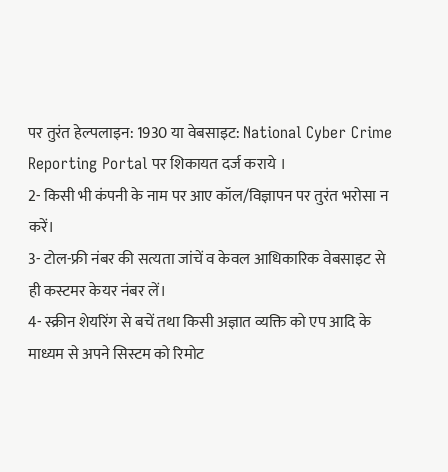पर तुरंत हेल्पलाइन: 1930 या वेबसाइट: National Cyber Crime Reporting Portal पर शिकायत दर्ज कराये ।
2- किसी भी कंपनी के नाम पर आए कॉल/विज्ञापन पर तुरंत भरोसा न करें।
3- टोल-फ्री नंबर की सत्यता जांचें व केवल आधिकारिक वेबसाइट से ही कस्टमर केयर नंबर लें।
4- स्क्रीन शेयरिंग से बचें तथा किसी अज्ञात व्यक्ति को एप आदि के माध्यम से अपने सिस्टम को रिमोट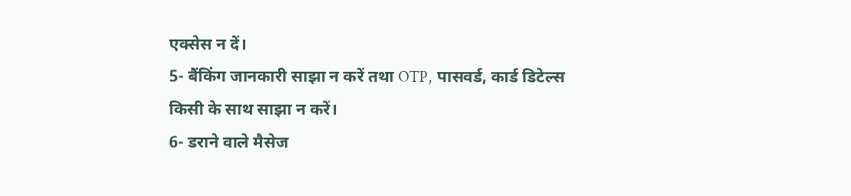एक्सेस न दें।
5- बैंकिंग जानकारी साझा न करें तथा OTP, पासवर्ड, कार्ड डिटेल्स किसी के साथ साझा न करें।
6- डराने वाले मैसेज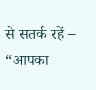से सतर्क रहें – “आपका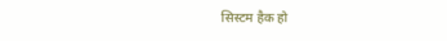सिस्टम हैक हो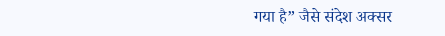गया है” जैसे संदेश अक्सर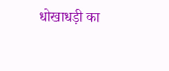धोखाधड़ी का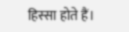हिस्सा होते हैं।